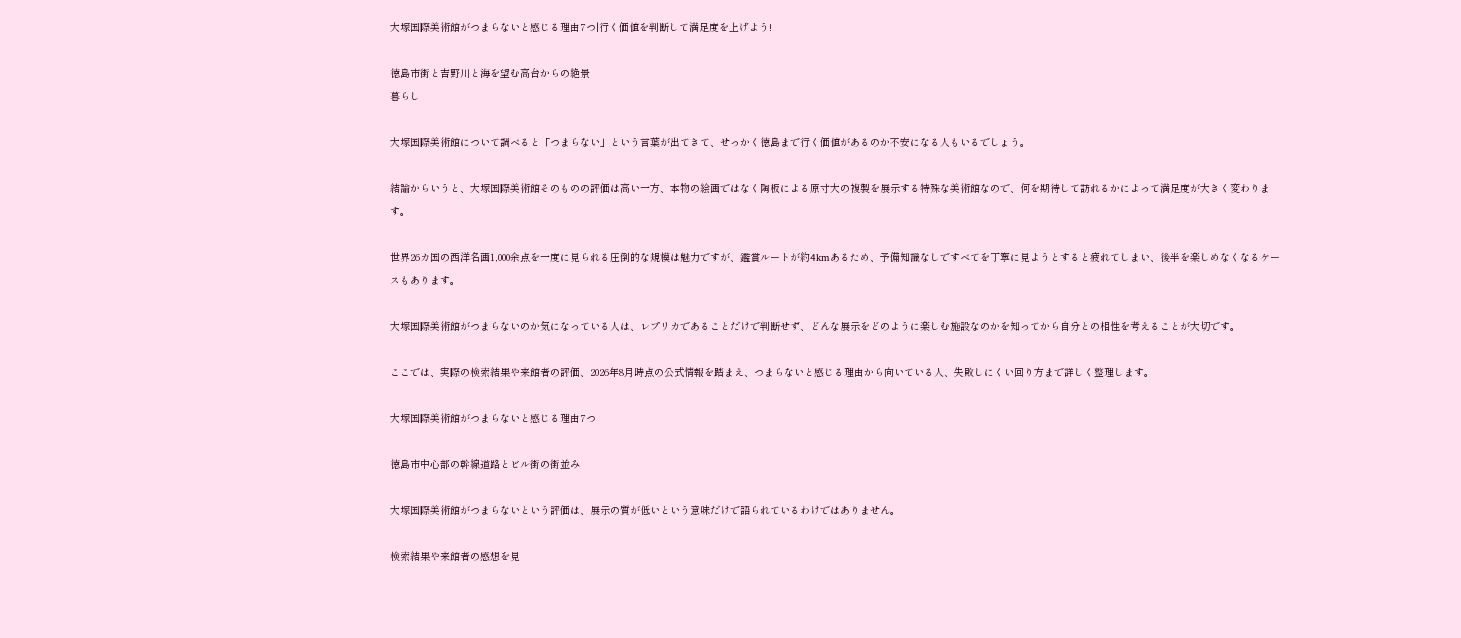大塚国際美術館がつまらないと感じる理由7つ|行く価値を判断して満足度を上げよう!

徳島市街と吉野川と海を望む高台からの絶景
暮らし

大塚国際美術館について調べると「つまらない」という言葉が出てきて、せっかく徳島まで行く価値があるのか不安になる人もいるでしょう。

結論からいうと、大塚国際美術館そのものの評価は高い一方、本物の絵画ではなく陶板による原寸大の複製を展示する特殊な美術館なので、何を期待して訪れるかによって満足度が大きく変わります。

世界26カ国の西洋名画1,000余点を一度に見られる圧倒的な規模は魅力ですが、鑑賞ルートが約4kmあるため、予備知識なしですべてを丁寧に見ようとすると疲れてしまい、後半を楽しめなくなるケースもあります。

大塚国際美術館がつまらないのか気になっている人は、レプリカであることだけで判断せず、どんな展示をどのように楽しむ施設なのかを知ってから自分との相性を考えることが大切です。

ここでは、実際の検索結果や来館者の評価、2026年8月時点の公式情報を踏まえ、つまらないと感じる理由から向いている人、失敗しにくい回り方まで詳しく整理します。

大塚国際美術館がつまらないと感じる理由7つ

徳島市中心部の幹線道路とビル街の街並み

大塚国際美術館がつまらないという評価は、展示の質が低いという意味だけで語られているわけではありません。

検索結果や来館者の感想を見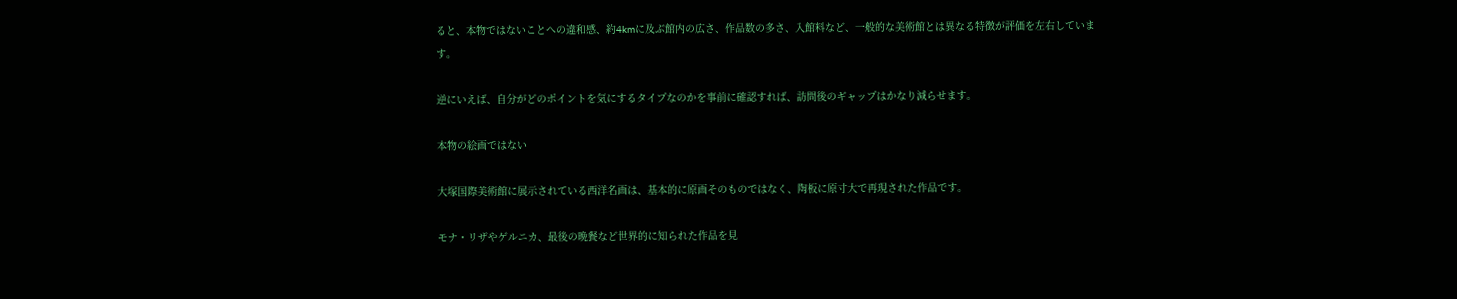ると、本物ではないことへの違和感、約4kmに及ぶ館内の広さ、作品数の多さ、入館料など、一般的な美術館とは異なる特徴が評価を左右しています。

逆にいえば、自分がどのポイントを気にするタイプなのかを事前に確認すれば、訪問後のギャップはかなり減らせます。

本物の絵画ではない

大塚国際美術館に展示されている西洋名画は、基本的に原画そのものではなく、陶板に原寸大で再現された作品です。

モナ・リザやゲルニカ、最後の晩餐など世界的に知られた作品を見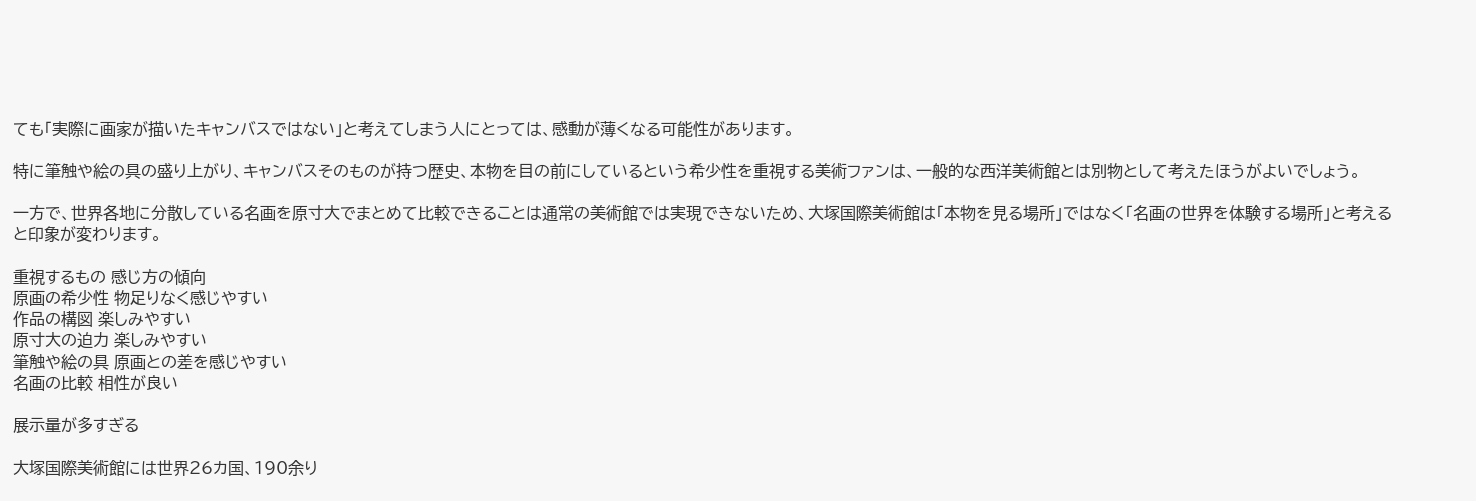ても「実際に画家が描いたキャンバスではない」と考えてしまう人にとっては、感動が薄くなる可能性があります。

特に筆触や絵の具の盛り上がり、キャンバスそのものが持つ歴史、本物を目の前にしているという希少性を重視する美術ファンは、一般的な西洋美術館とは別物として考えたほうがよいでしょう。

一方で、世界各地に分散している名画を原寸大でまとめて比較できることは通常の美術館では実現できないため、大塚国際美術館は「本物を見る場所」ではなく「名画の世界を体験する場所」と考えると印象が変わります。

重視するもの 感じ方の傾向
原画の希少性 物足りなく感じやすい
作品の構図 楽しみやすい
原寸大の迫力 楽しみやすい
筆触や絵の具 原画との差を感じやすい
名画の比較 相性が良い

展示量が多すぎる

大塚国際美術館には世界26カ国、190余り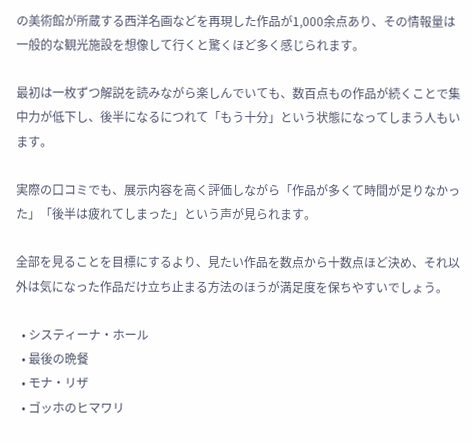の美術館が所蔵する西洋名画などを再現した作品が1,000余点あり、その情報量は一般的な観光施設を想像して行くと驚くほど多く感じられます。

最初は一枚ずつ解説を読みながら楽しんでいても、数百点もの作品が続くことで集中力が低下し、後半になるにつれて「もう十分」という状態になってしまう人もいます。

実際の口コミでも、展示内容を高く評価しながら「作品が多くて時間が足りなかった」「後半は疲れてしまった」という声が見られます。

全部を見ることを目標にするより、見たい作品を数点から十数点ほど決め、それ以外は気になった作品だけ立ち止まる方法のほうが満足度を保ちやすいでしょう。

  • システィーナ・ホール
  • 最後の晩餐
  • モナ・リザ
  • ゴッホのヒマワリ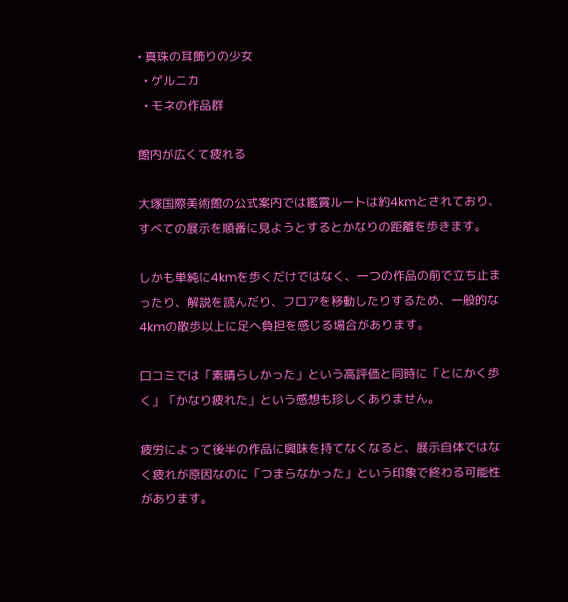• 真珠の耳飾りの少女
  • ゲルニカ
  • モネの作品群

館内が広くて疲れる

大塚国際美術館の公式案内では鑑賞ルートは約4kmとされており、すべての展示を順番に見ようとするとかなりの距離を歩きます。

しかも単純に4kmを歩くだけではなく、一つの作品の前で立ち止まったり、解説を読んだり、フロアを移動したりするため、一般的な4kmの散歩以上に足へ負担を感じる場合があります。

口コミでは「素晴らしかった」という高評価と同時に「とにかく歩く」「かなり疲れた」という感想も珍しくありません。

疲労によって後半の作品に興味を持てなくなると、展示自体ではなく疲れが原因なのに「つまらなかった」という印象で終わる可能性があります。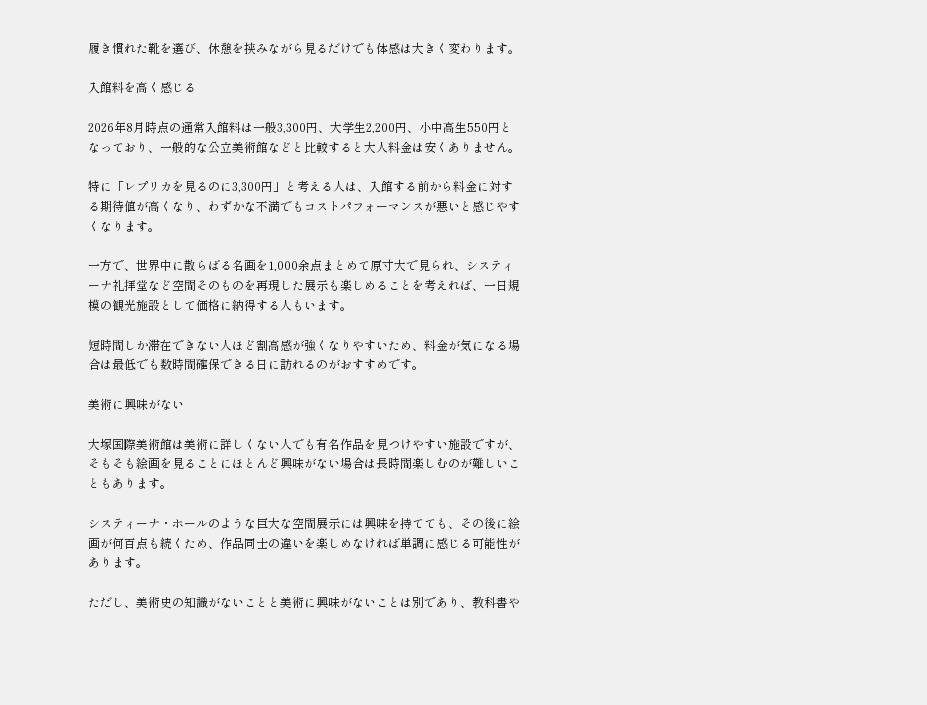履き慣れた靴を選び、休憩を挟みながら見るだけでも体感は大きく変わります。

入館料を高く感じる

2026年8月時点の通常入館料は一般3,300円、大学生2,200円、小中高生550円となっており、一般的な公立美術館などと比較すると大人料金は安くありません。

特に「レプリカを見るのに3,300円」と考える人は、入館する前から料金に対する期待値が高くなり、わずかな不満でもコストパフォーマンスが悪いと感じやすくなります。

一方で、世界中に散らばる名画を1,000余点まとめて原寸大で見られ、システィーナ礼拝堂など空間そのものを再現した展示も楽しめることを考えれば、一日規模の観光施設として価格に納得する人もいます。

短時間しか滞在できない人ほど割高感が強くなりやすいため、料金が気になる場合は最低でも数時間確保できる日に訪れるのがおすすめです。

美術に興味がない

大塚国際美術館は美術に詳しくない人でも有名作品を見つけやすい施設ですが、そもそも絵画を見ることにほとんど興味がない場合は長時間楽しむのが難しいこともあります。

システィーナ・ホールのような巨大な空間展示には興味を持てても、その後に絵画が何百点も続くため、作品同士の違いを楽しめなければ単調に感じる可能性があります。

ただし、美術史の知識がないことと美術に興味がないことは別であり、教科書や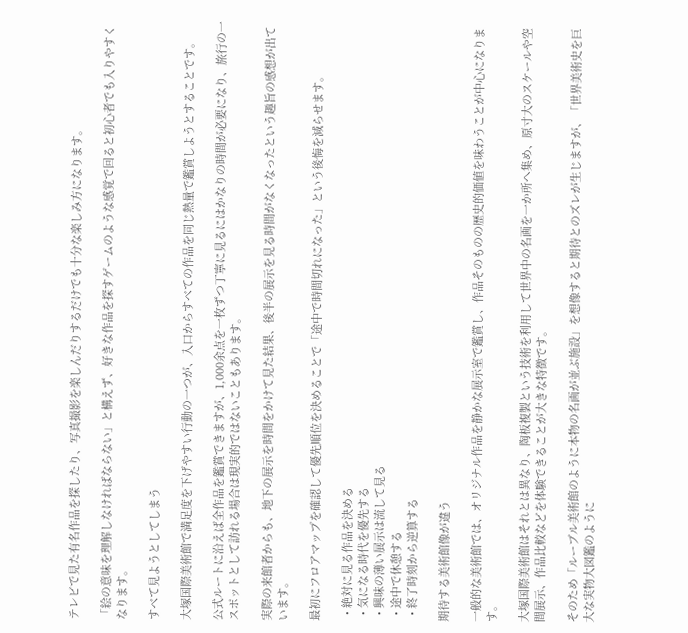テレビで見た有名作品を探したり、写真撮影を楽しんだりするだけでも十分な楽しみ方になります。

「絵の意味を理解しなければならない」と構えず、好きな作品を探すゲームのような感覚で回ると初心者でも入りやすくなります。

すべて見ようとしてしまう

大塚国際美術館で満足度を下げやすい行動の一つが、入口からすべての作品を同じ熱量で鑑賞しようとすることです。

公式ルートに沿えば全作品を鑑賞できますが、1,000余点を一枚ずつ丁寧に見るにはかなりの時間が必要になり、旅行の一スポットとして訪れる場合は現実的ではないこともあります。

実際の来館者からも、地下の展示を時間をかけて見た結果、後半の展示を見る時間がなくなったという趣旨の感想が出ています。

最初にフロアマップを確認して優先順位を決めることで「途中で時間切れになった」という後悔を減らせます。

  • 絶対に見る作品を決める
  • 気になる時代を優先する
  • 興味の薄い展示は流して見る
  • 途中で休憩する
  • 終了時刻から逆算する

期待する美術館像が違う

一般的な美術館では、オリジナル作品を静かな展示室で鑑賞し、作品そのものの歴史的価値を味わうことが中心になります。

大塚国際美術館はそれとは異なり、陶板複製という技術を利用して世界中の名画を一か所へ集め、原寸大のスケールや空間展示、作品比較などを体験できることが大きな特徴です。

そのため「ルーブル美術館のように本物の名画が並ぶ施設」を想像すると期待とのズレが生じますが、「世界美術史を巨大な実物大図鑑のように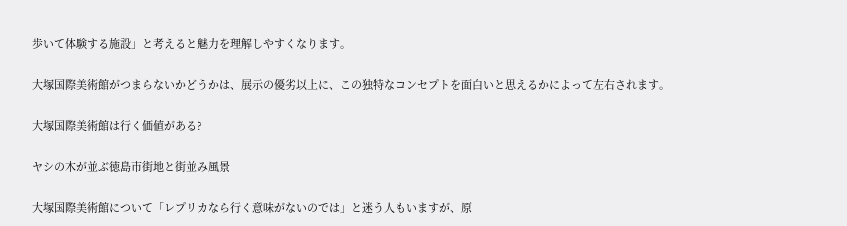歩いて体験する施設」と考えると魅力を理解しやすくなります。

大塚国際美術館がつまらないかどうかは、展示の優劣以上に、この独特なコンセプトを面白いと思えるかによって左右されます。

大塚国際美術館は行く価値がある?

ヤシの木が並ぶ徳島市街地と街並み風景

大塚国際美術館について「レプリカなら行く意味がないのでは」と迷う人もいますが、原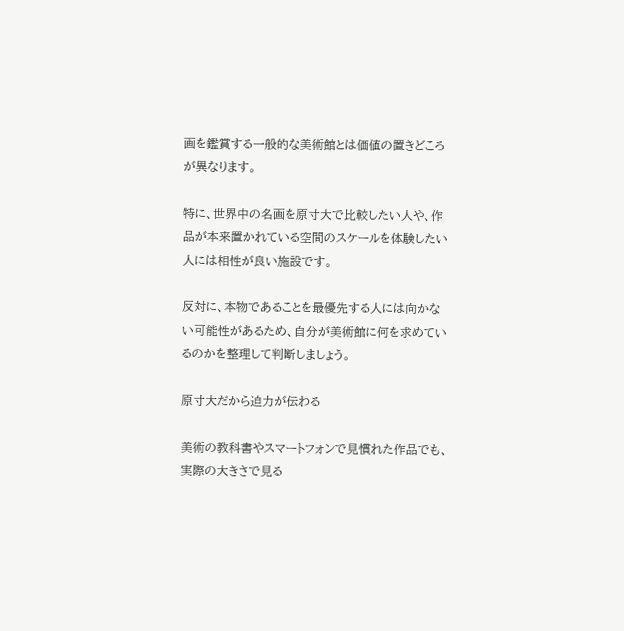画を鑑賞する一般的な美術館とは価値の置きどころが異なります。

特に、世界中の名画を原寸大で比較したい人や、作品が本来置かれている空間のスケールを体験したい人には相性が良い施設です。

反対に、本物であることを最優先する人には向かない可能性があるため、自分が美術館に何を求めているのかを整理して判断しましょう。

原寸大だから迫力が伝わる

美術の教科書やスマートフォンで見慣れた作品でも、実際の大きさで見る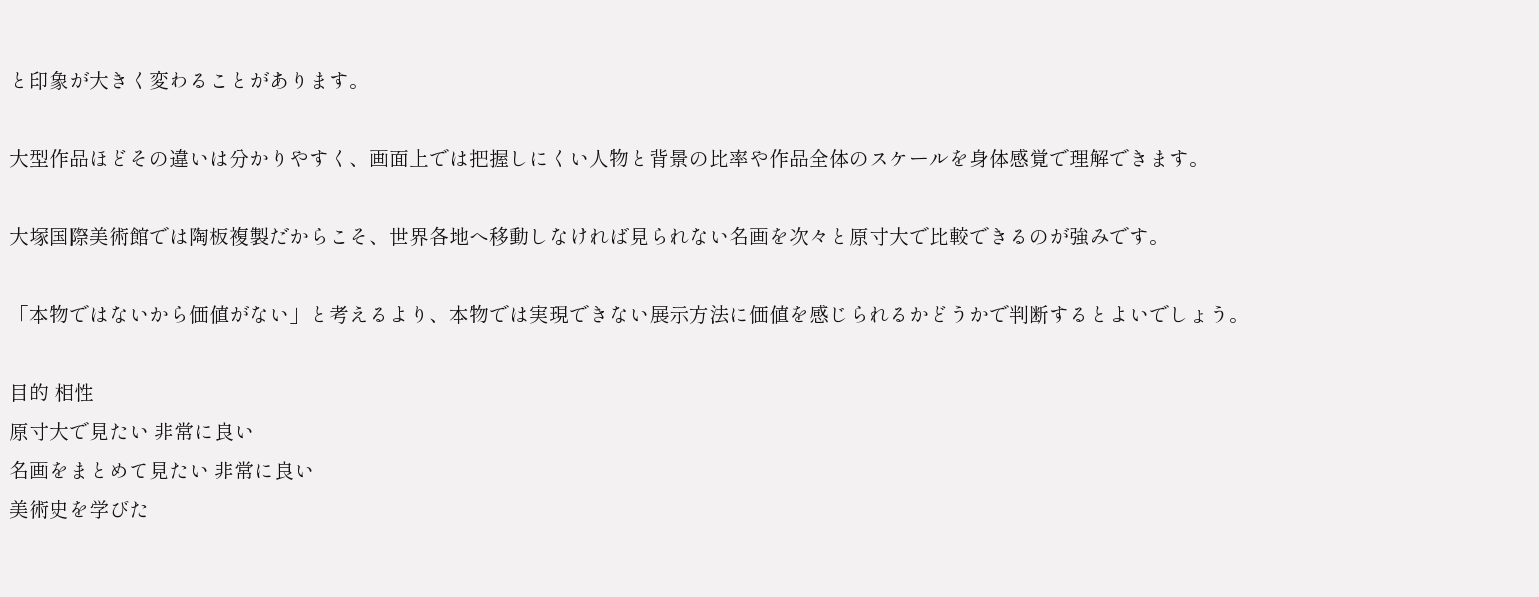と印象が大きく変わることがあります。

大型作品ほどその違いは分かりやすく、画面上では把握しにくい人物と背景の比率や作品全体のスケールを身体感覚で理解できます。

大塚国際美術館では陶板複製だからこそ、世界各地へ移動しなければ見られない名画を次々と原寸大で比較できるのが強みです。

「本物ではないから価値がない」と考えるより、本物では実現できない展示方法に価値を感じられるかどうかで判断するとよいでしょう。

目的 相性
原寸大で見たい 非常に良い
名画をまとめて見たい 非常に良い
美術史を学びた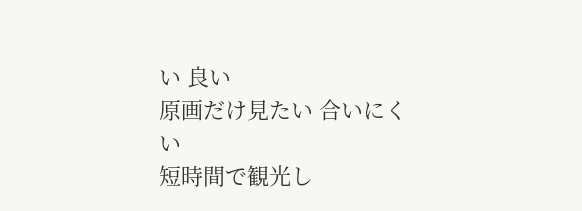い 良い
原画だけ見たい 合いにくい
短時間で観光し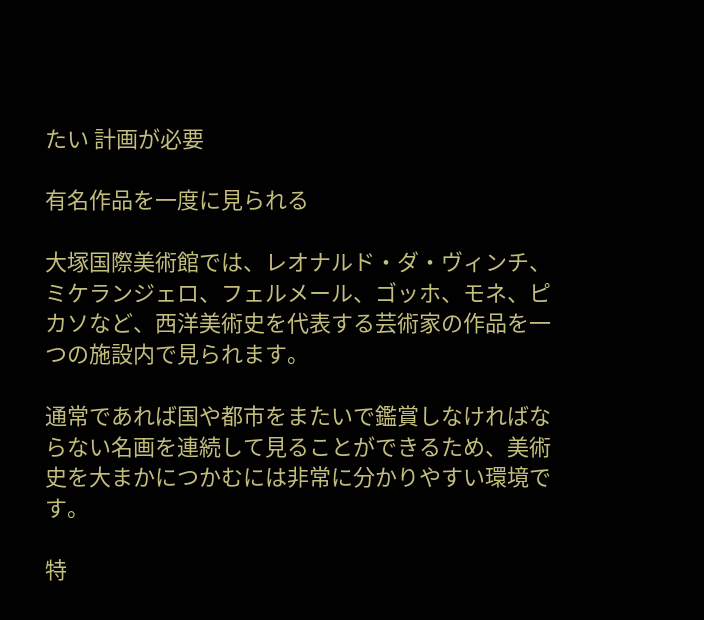たい 計画が必要

有名作品を一度に見られる

大塚国際美術館では、レオナルド・ダ・ヴィンチ、ミケランジェロ、フェルメール、ゴッホ、モネ、ピカソなど、西洋美術史を代表する芸術家の作品を一つの施設内で見られます。

通常であれば国や都市をまたいで鑑賞しなければならない名画を連続して見ることができるため、美術史を大まかにつかむには非常に分かりやすい環境です。

特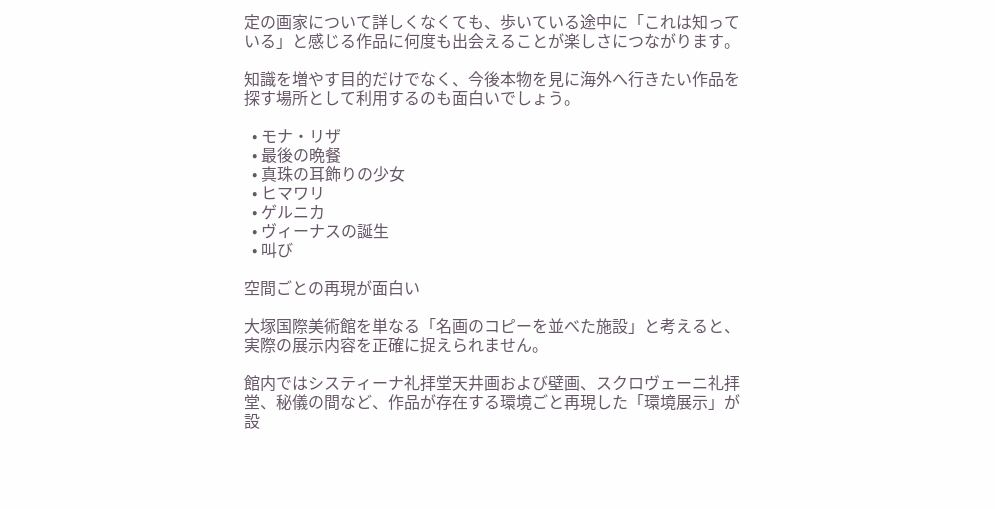定の画家について詳しくなくても、歩いている途中に「これは知っている」と感じる作品に何度も出会えることが楽しさにつながります。

知識を増やす目的だけでなく、今後本物を見に海外へ行きたい作品を探す場所として利用するのも面白いでしょう。

  • モナ・リザ
  • 最後の晩餐
  • 真珠の耳飾りの少女
  • ヒマワリ
  • ゲルニカ
  • ヴィーナスの誕生
  • 叫び

空間ごとの再現が面白い

大塚国際美術館を単なる「名画のコピーを並べた施設」と考えると、実際の展示内容を正確に捉えられません。

館内ではシスティーナ礼拝堂天井画および壁画、スクロヴェーニ礼拝堂、秘儀の間など、作品が存在する環境ごと再現した「環境展示」が設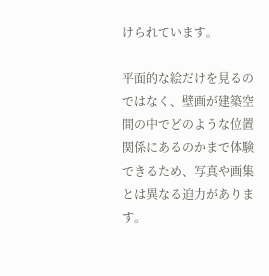けられています。

平面的な絵だけを見るのではなく、壁画が建築空間の中でどのような位置関係にあるのかまで体験できるため、写真や画集とは異なる迫力があります。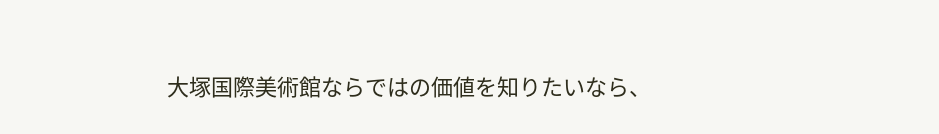大塚国際美術館ならではの価値を知りたいなら、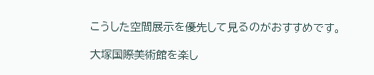こうした空間展示を優先して見るのがおすすめです。

大塚国際美術館を楽し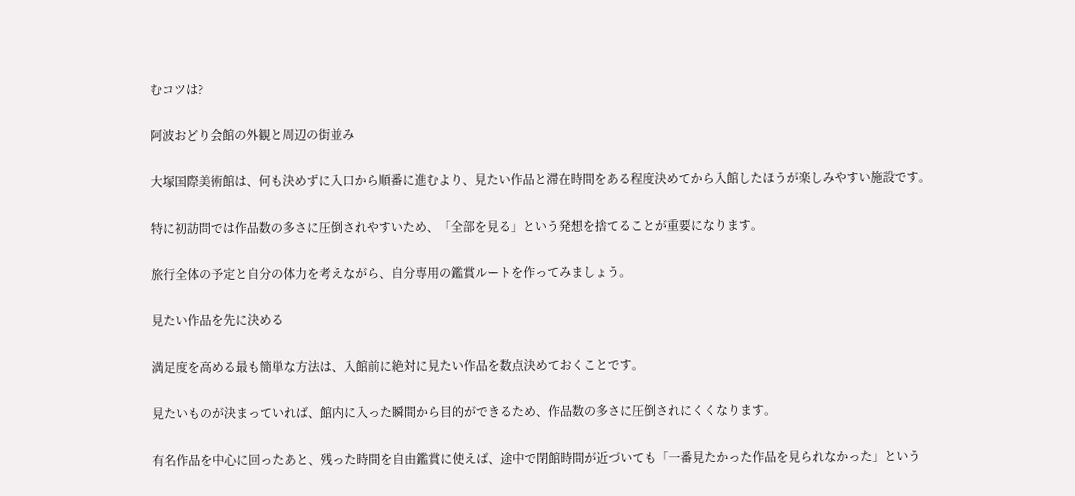むコツは?

阿波おどり会館の外観と周辺の街並み

大塚国際美術館は、何も決めずに入口から順番に進むより、見たい作品と滞在時間をある程度決めてから入館したほうが楽しみやすい施設です。

特に初訪問では作品数の多さに圧倒されやすいため、「全部を見る」という発想を捨てることが重要になります。

旅行全体の予定と自分の体力を考えながら、自分専用の鑑賞ルートを作ってみましょう。

見たい作品を先に決める

満足度を高める最も簡単な方法は、入館前に絶対に見たい作品を数点決めておくことです。

見たいものが決まっていれば、館内に入った瞬間から目的ができるため、作品数の多さに圧倒されにくくなります。

有名作品を中心に回ったあと、残った時間を自由鑑賞に使えば、途中で閉館時間が近づいても「一番見たかった作品を見られなかった」という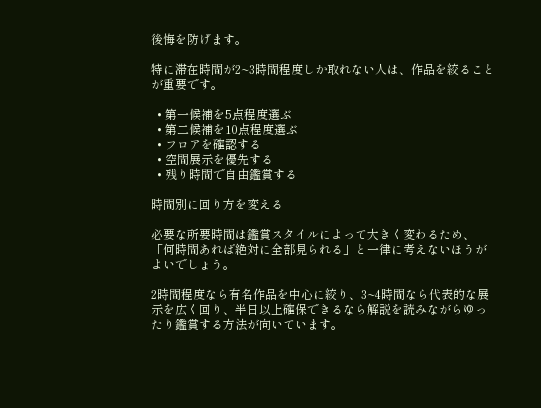後悔を防げます。

特に滞在時間が2~3時間程度しか取れない人は、作品を絞ることが重要です。

  • 第一候補を5点程度選ぶ
  • 第二候補を10点程度選ぶ
  • フロアを確認する
  • 空間展示を優先する
  • 残り時間で自由鑑賞する

時間別に回り方を変える

必要な所要時間は鑑賞スタイルによって大きく変わるため、「何時間あれば絶対に全部見られる」と一律に考えないほうがよいでしょう。

2時間程度なら有名作品を中心に絞り、3~4時間なら代表的な展示を広く回り、半日以上確保できるなら解説を読みながらゆったり鑑賞する方法が向いています。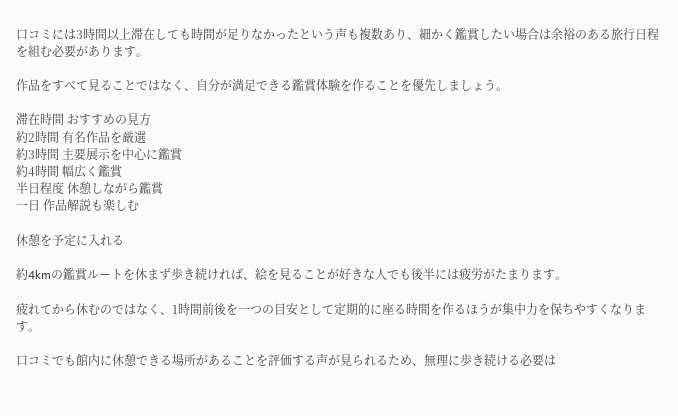口コミには3時間以上滞在しても時間が足りなかったという声も複数あり、細かく鑑賞したい場合は余裕のある旅行日程を組む必要があります。

作品をすべて見ることではなく、自分が満足できる鑑賞体験を作ることを優先しましょう。

滞在時間 おすすめの見方
約2時間 有名作品を厳選
約3時間 主要展示を中心に鑑賞
約4時間 幅広く鑑賞
半日程度 休憩しながら鑑賞
一日 作品解説も楽しむ

休憩を予定に入れる

約4kmの鑑賞ルートを休まず歩き続ければ、絵を見ることが好きな人でも後半には疲労がたまります。

疲れてから休むのではなく、1時間前後を一つの目安として定期的に座る時間を作るほうが集中力を保ちやすくなります。

口コミでも館内に休憩できる場所があることを評価する声が見られるため、無理に歩き続ける必要は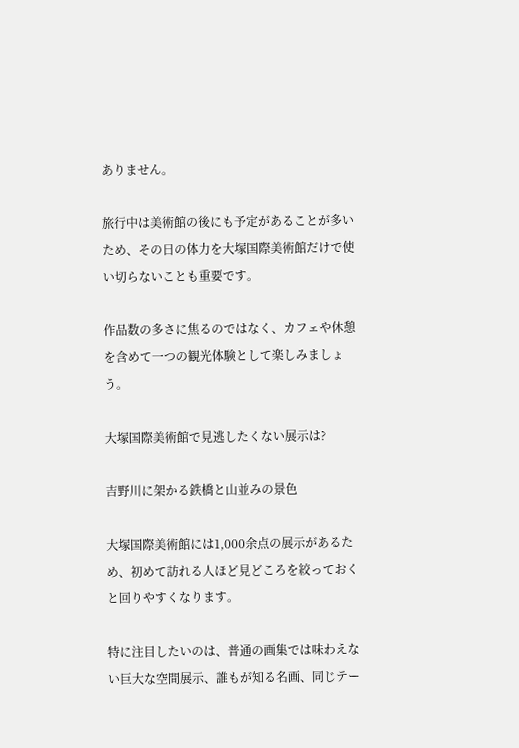ありません。

旅行中は美術館の後にも予定があることが多いため、その日の体力を大塚国際美術館だけで使い切らないことも重要です。

作品数の多さに焦るのではなく、カフェや休憩を含めて一つの観光体験として楽しみましょう。

大塚国際美術館で見逃したくない展示は?

吉野川に架かる鉄橋と山並みの景色

大塚国際美術館には1,000余点の展示があるため、初めて訪れる人ほど見どころを絞っておくと回りやすくなります。

特に注目したいのは、普通の画集では味わえない巨大な空間展示、誰もが知る名画、同じテー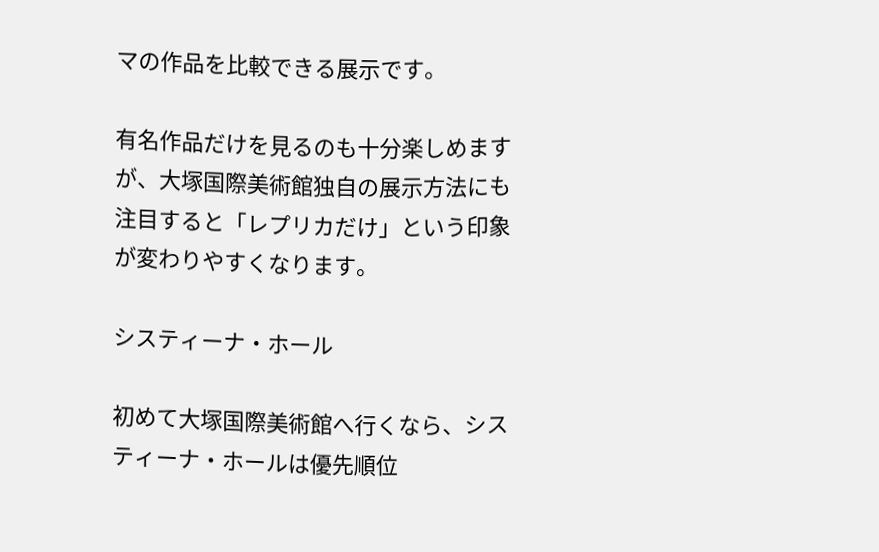マの作品を比較できる展示です。

有名作品だけを見るのも十分楽しめますが、大塚国際美術館独自の展示方法にも注目すると「レプリカだけ」という印象が変わりやすくなります。

システィーナ・ホール

初めて大塚国際美術館へ行くなら、システィーナ・ホールは優先順位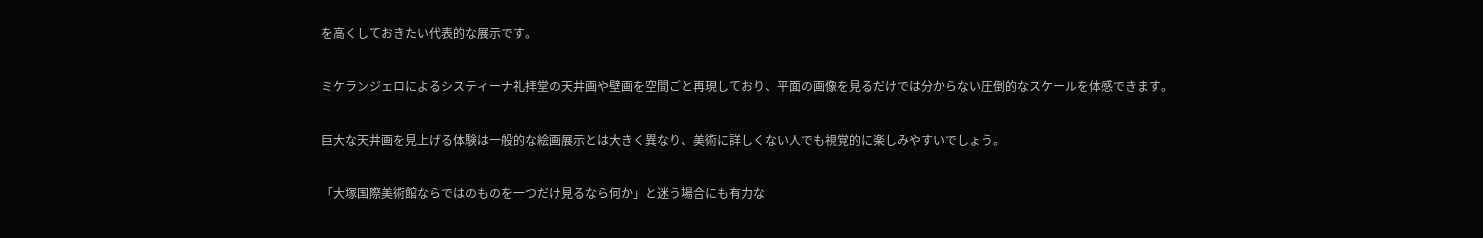を高くしておきたい代表的な展示です。

ミケランジェロによるシスティーナ礼拝堂の天井画や壁画を空間ごと再現しており、平面の画像を見るだけでは分からない圧倒的なスケールを体感できます。

巨大な天井画を見上げる体験は一般的な絵画展示とは大きく異なり、美術に詳しくない人でも視覚的に楽しみやすいでしょう。

「大塚国際美術館ならではのものを一つだけ見るなら何か」と迷う場合にも有力な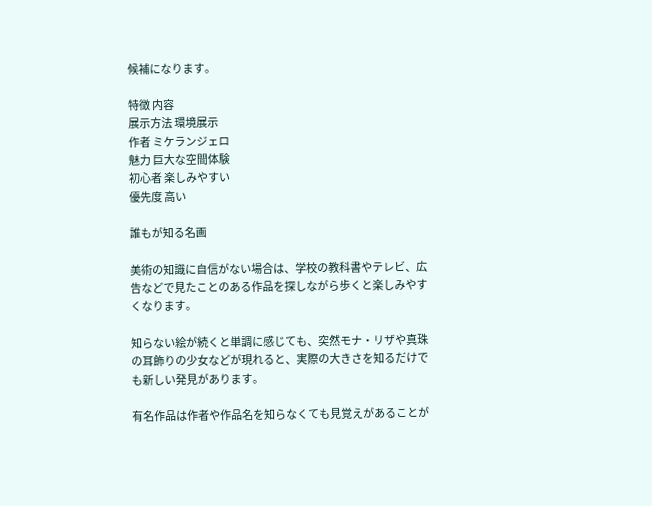候補になります。

特徴 内容
展示方法 環境展示
作者 ミケランジェロ
魅力 巨大な空間体験
初心者 楽しみやすい
優先度 高い

誰もが知る名画

美術の知識に自信がない場合は、学校の教科書やテレビ、広告などで見たことのある作品を探しながら歩くと楽しみやすくなります。

知らない絵が続くと単調に感じても、突然モナ・リザや真珠の耳飾りの少女などが現れると、実際の大きさを知るだけでも新しい発見があります。

有名作品は作者や作品名を知らなくても見覚えがあることが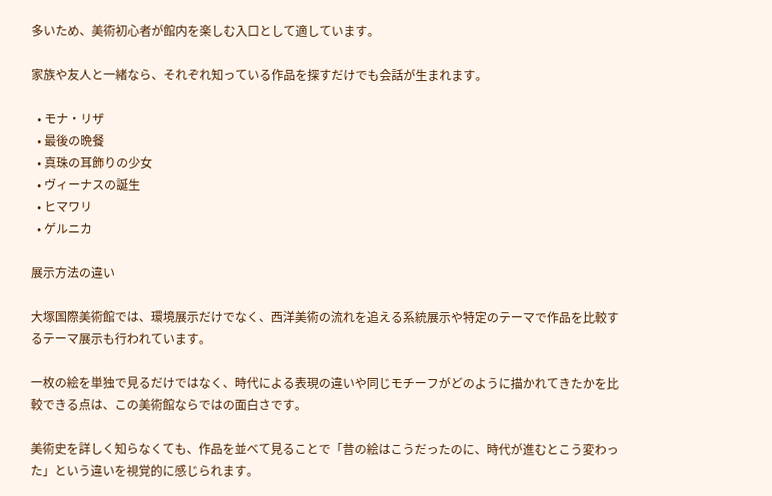多いため、美術初心者が館内を楽しむ入口として適しています。

家族や友人と一緒なら、それぞれ知っている作品を探すだけでも会話が生まれます。

  • モナ・リザ
  • 最後の晩餐
  • 真珠の耳飾りの少女
  • ヴィーナスの誕生
  • ヒマワリ
  • ゲルニカ

展示方法の違い

大塚国際美術館では、環境展示だけでなく、西洋美術の流れを追える系統展示や特定のテーマで作品を比較するテーマ展示も行われています。

一枚の絵を単独で見るだけではなく、時代による表現の違いや同じモチーフがどのように描かれてきたかを比較できる点は、この美術館ならではの面白さです。

美術史を詳しく知らなくても、作品を並べて見ることで「昔の絵はこうだったのに、時代が進むとこう変わった」という違いを視覚的に感じられます。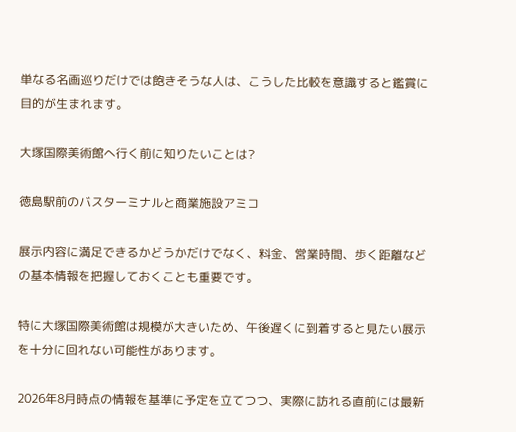単なる名画巡りだけでは飽きそうな人は、こうした比較を意識すると鑑賞に目的が生まれます。

大塚国際美術館へ行く前に知りたいことは?

徳島駅前のバスターミナルと商業施設アミコ

展示内容に満足できるかどうかだけでなく、料金、営業時間、歩く距離などの基本情報を把握しておくことも重要です。

特に大塚国際美術館は規模が大きいため、午後遅くに到着すると見たい展示を十分に回れない可能性があります。

2026年8月時点の情報を基準に予定を立てつつ、実際に訪れる直前には最新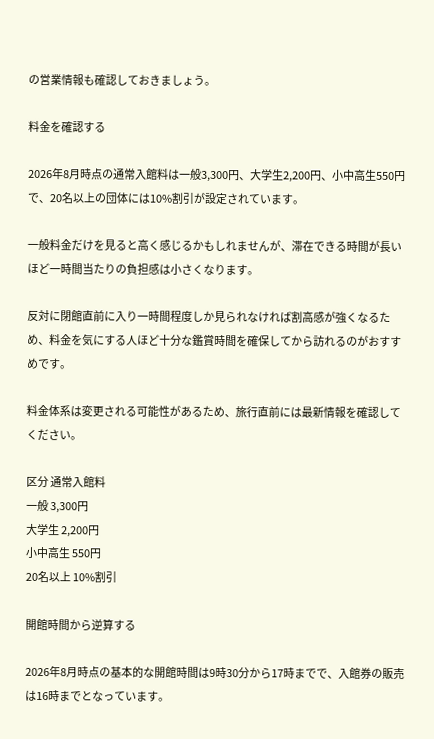の営業情報も確認しておきましょう。

料金を確認する

2026年8月時点の通常入館料は一般3,300円、大学生2,200円、小中高生550円で、20名以上の団体には10%割引が設定されています。

一般料金だけを見ると高く感じるかもしれませんが、滞在できる時間が長いほど一時間当たりの負担感は小さくなります。

反対に閉館直前に入り一時間程度しか見られなければ割高感が強くなるため、料金を気にする人ほど十分な鑑賞時間を確保してから訪れるのがおすすめです。

料金体系は変更される可能性があるため、旅行直前には最新情報を確認してください。

区分 通常入館料
一般 3,300円
大学生 2,200円
小中高生 550円
20名以上 10%割引

開館時間から逆算する

2026年8月時点の基本的な開館時間は9時30分から17時までで、入館券の販売は16時までとなっています。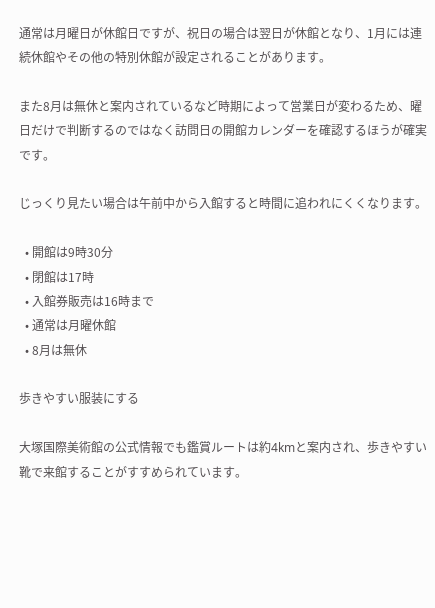通常は月曜日が休館日ですが、祝日の場合は翌日が休館となり、1月には連続休館やその他の特別休館が設定されることがあります。

また8月は無休と案内されているなど時期によって営業日が変わるため、曜日だけで判断するのではなく訪問日の開館カレンダーを確認するほうが確実です。

じっくり見たい場合は午前中から入館すると時間に追われにくくなります。

  • 開館は9時30分
  • 閉館は17時
  • 入館券販売は16時まで
  • 通常は月曜休館
  • 8月は無休

歩きやすい服装にする

大塚国際美術館の公式情報でも鑑賞ルートは約4kmと案内され、歩きやすい靴で来館することがすすめられています。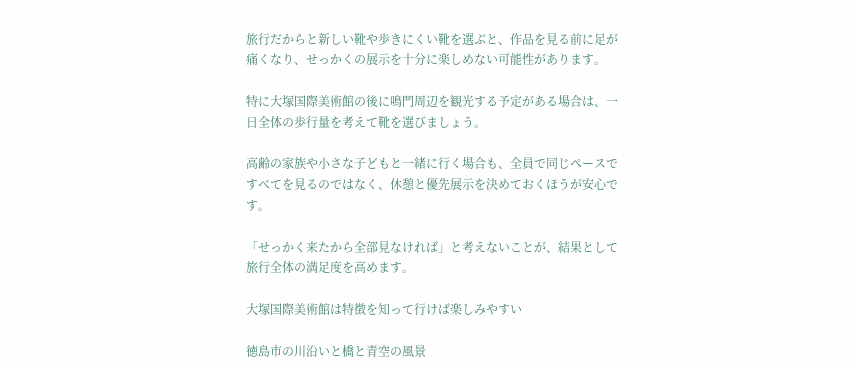旅行だからと新しい靴や歩きにくい靴を選ぶと、作品を見る前に足が痛くなり、せっかくの展示を十分に楽しめない可能性があります。

特に大塚国際美術館の後に鳴門周辺を観光する予定がある場合は、一日全体の歩行量を考えて靴を選びましょう。

高齢の家族や小さな子どもと一緒に行く場合も、全員で同じペースですべてを見るのではなく、休憩と優先展示を決めておくほうが安心です。

「せっかく来たから全部見なければ」と考えないことが、結果として旅行全体の満足度を高めます。

大塚国際美術館は特徴を知って行けば楽しみやすい

徳島市の川沿いと橋と青空の風景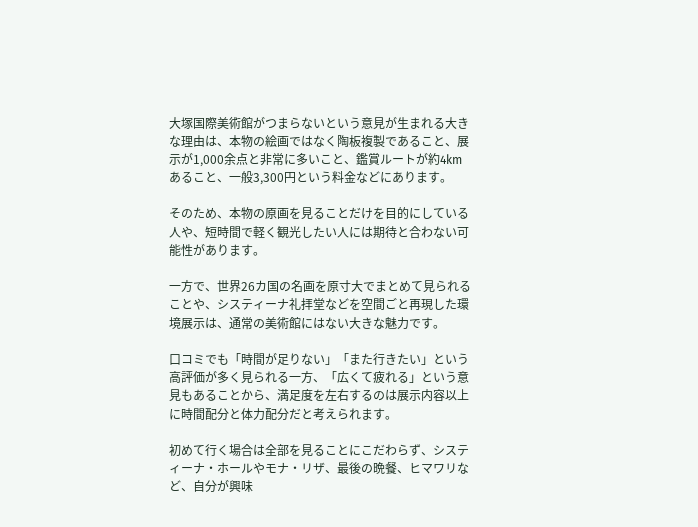大塚国際美術館がつまらないという意見が生まれる大きな理由は、本物の絵画ではなく陶板複製であること、展示が1,000余点と非常に多いこと、鑑賞ルートが約4kmあること、一般3,300円という料金などにあります。

そのため、本物の原画を見ることだけを目的にしている人や、短時間で軽く観光したい人には期待と合わない可能性があります。

一方で、世界26カ国の名画を原寸大でまとめて見られることや、システィーナ礼拝堂などを空間ごと再現した環境展示は、通常の美術館にはない大きな魅力です。

口コミでも「時間が足りない」「また行きたい」という高評価が多く見られる一方、「広くて疲れる」という意見もあることから、満足度を左右するのは展示内容以上に時間配分と体力配分だと考えられます。

初めて行く場合は全部を見ることにこだわらず、システィーナ・ホールやモナ・リザ、最後の晩餐、ヒマワリなど、自分が興味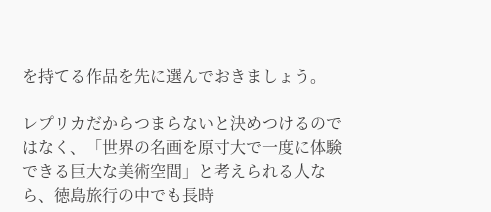を持てる作品を先に選んでおきましょう。

レプリカだからつまらないと決めつけるのではなく、「世界の名画を原寸大で一度に体験できる巨大な美術空間」と考えられる人なら、徳島旅行の中でも長時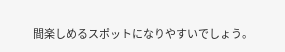間楽しめるスポットになりやすいでしょう。